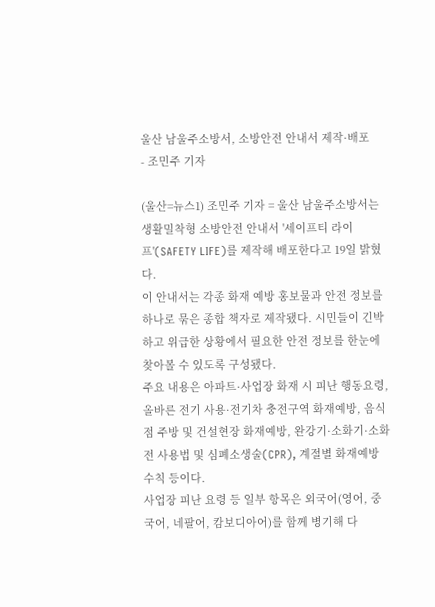울산 남울주소방서, 소방안전 안내서 제작·배포
- 조민주 기자

(울산=뉴스1) 조민주 기자 = 울산 남울주소방서는 생활밀착형 소방안전 안내서 '세이프티 라이프'(SAFETY LIFE)를 제작해 배포한다고 19일 밝혔다.
이 안내서는 각종 화재 예방 홍보물과 안전 정보를 하나로 묶은 종합 책자로 제작됐다. 시민들이 긴박하고 위급한 상황에서 필요한 안전 정보를 한눈에 찾아볼 수 있도록 구성됐다.
주요 내용은 아파트·사업장 화재 시 피난 행동요령, 올바른 전기 사용·전기차 충전구역 화재예방, 음식점 주방 및 건설현장 화재예방, 완강기·소화기·소화전 사용법 및 심폐소생술(CPR), 계절별 화재예방 수칙 등이다.
사업장 피난 요령 등 일부 항목은 외국어(영어, 중국어, 네팔어, 캄보디아어)를 함께 병기해 다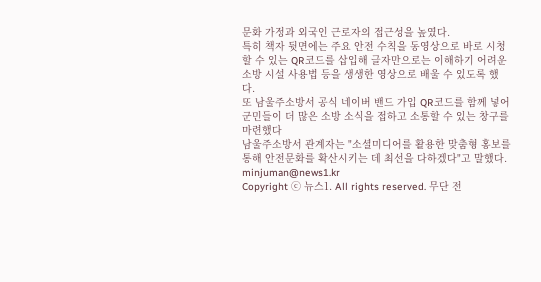문화 가정과 외국인 근로자의 접근성을 높였다.
특히 책자 뒷면에는 주요 안전 수칙을 동영상으로 바로 시청할 수 있는 QR코드를 삽입해 글자만으로는 이해하기 어려운 소방 시설 사용법 등을 생생한 영상으로 배울 수 있도록 했다.
또 남울주소방서 공식 네이버 밴드 가입 QR코드를 함께 넣어 군민들이 더 많은 소방 소식을 접하고 소통할 수 있는 창구를 마련했다
남울주소방서 관계자는 "소셜미디어를 활용한 맞춤형 홍보를 통해 안전문화를 확산시키는 데 최선을 다하겠다"고 말했다.
minjuman@news1.kr
Copyright ⓒ 뉴스1. All rights reserved. 무단 전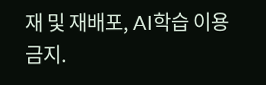재 및 재배포, AI학습 이용금지.